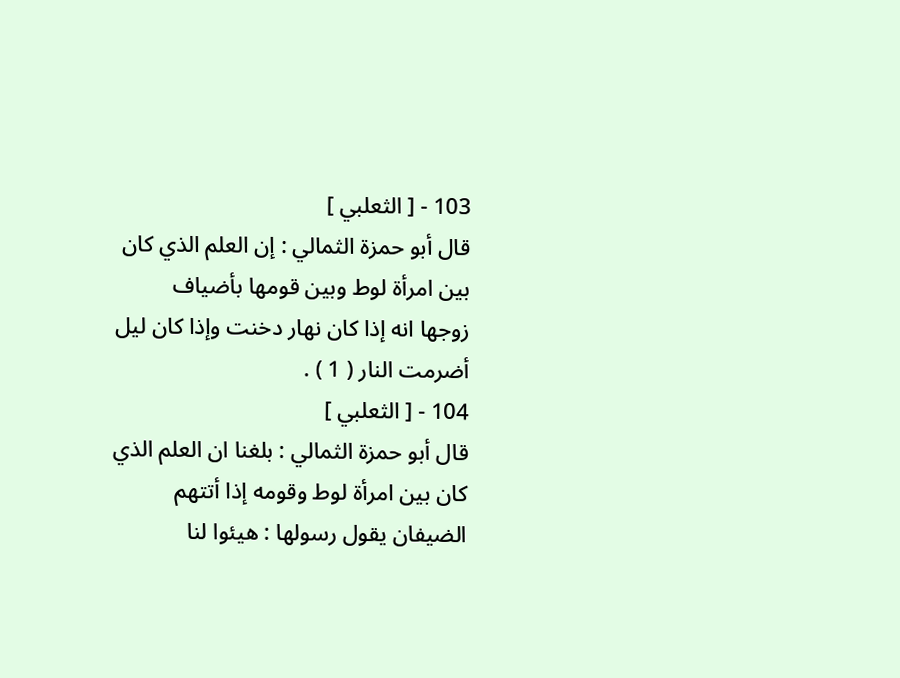103 - [ الثعلبي ]
قال أبو حمزة الثمالي : إن العلم الذي كان بين امرأة لوط وبين قومها بأضياف
زوجها انه إذا كان نهار دخنت وإذا كان ليل أضرمت النار ( 1 ) .
104 - [ الثعلبي ]
قال أبو حمزة الثمالي : بلغنا ان العلم الذي كان بين امرأة لوط وقومه إذا أتتهم
الضيفان يقول رسولها : هيئوا لنا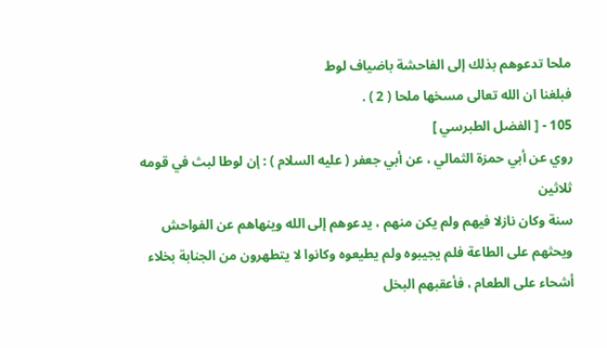ملحا تدعوهم بذلك إلى الفاحشة باضياف لوط
فبلغنا ان الله تعالى مسخها ملحا ( 2 ) .
105 - [ الفضل الطبرسي ]
روي عن أبي حمزة الثمالي ، عن أبي جعفر ( عليه السلام ) : إن لوطا لبث في قومه ثلاثين
سنة وكان نازلا فيهم ولم يكن منهم ، يدعوهم إلى الله وينهاهم عن الفواحش
ويحثهم على الطاعة فلم يجيبوه ولم يطيعوه وكانوا لا يتطهرون من الجنابة بخلاء
أشحاء على الطعام ، فأعقبهم البخل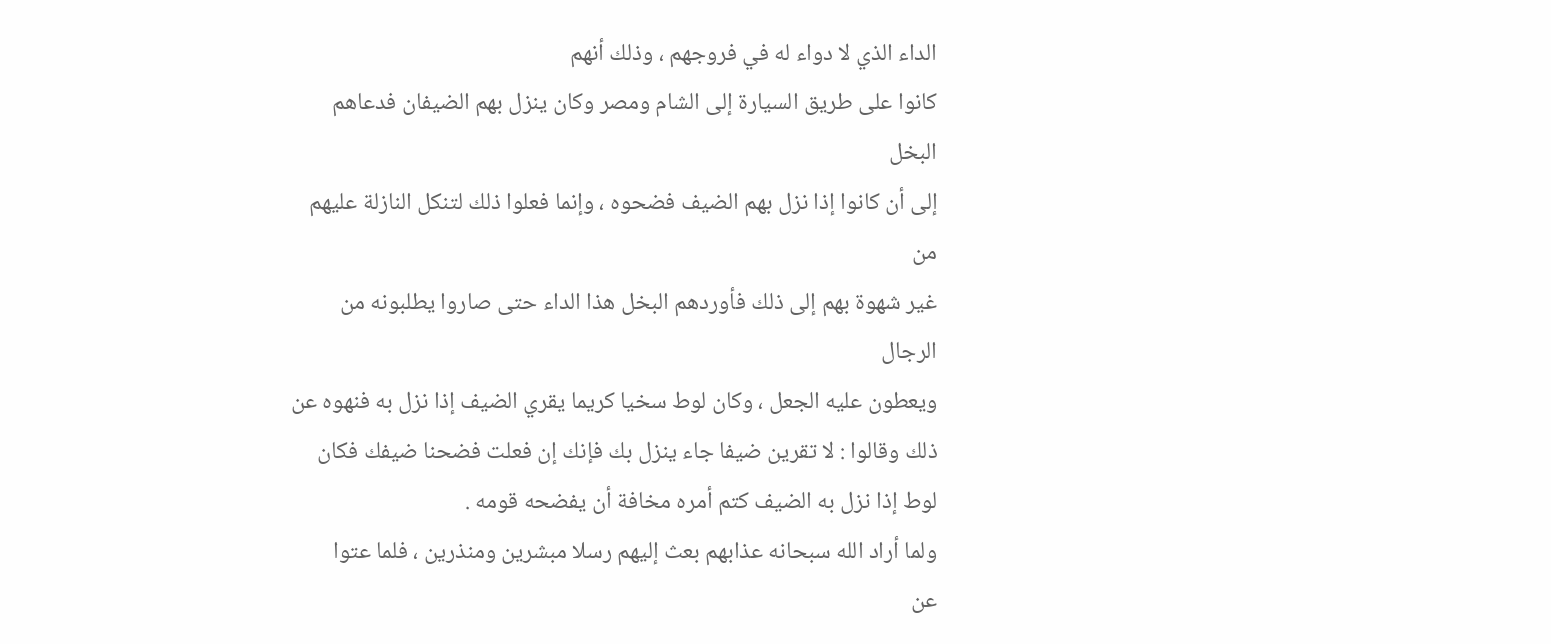الداء الذي لا دواء له في فروجهم ، وذلك أنهم
كانوا على طريق السيارة إلى الشام ومصر وكان ينزل بهم الضيفان فدعاهم البخل
إلى أن كانوا إذا نزل بهم الضيف فضحوه ، وإنما فعلوا ذلك لتنكل النازلة عليهم من
غير شهوة بهم إلى ذلك فأوردهم البخل هذا الداء حتى صاروا يطلبونه من الرجال
ويعطون عليه الجعل ، وكان لوط سخيا كريما يقري الضيف إذا نزل به فنهوه عن
ذلك وقالوا : لا تقرين ضيفا جاء ينزل بك فإنك إن فعلت فضحنا ضيفك فكان
لوط إذا نزل به الضيف كتم أمره مخافة أن يفضحه قومه .
ولما أراد الله سبحانه عذابهم بعث إليهم رسلا مبشرين ومنذرين ، فلما عتوا
عن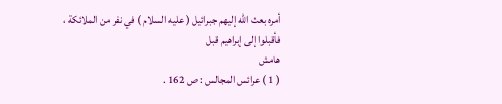أمره بعث الله إليهم جبرائيل ( عليه السلام ) في نفر من الملائكة ، فأقبلوا إلى إبراهيم قبل
هامش
( 1 ) عرائس المجالس : ص 162 .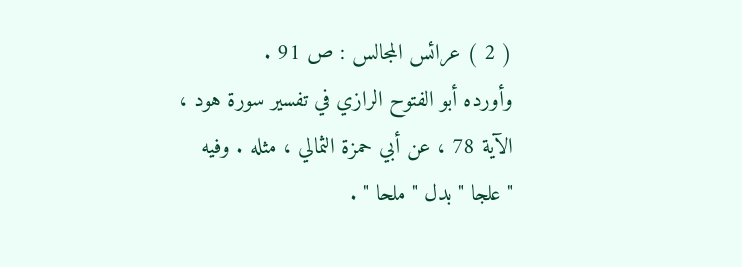( 2 ) عرائس المجالس : ص 91 .
وأورده أبو الفتوح الرازي في تفسير سورة هود ، الآية 78 ، عن أبي حمزة الثمالي ، مثله . وفيه
" علجا " بدل " ملحا " .